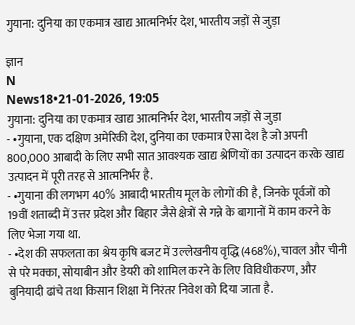गुयाना: दुनिया का एकमात्र खाद्य आत्मनिर्भर देश, भारतीय जड़ों से जुड़ा

ज्ञान
N
News18•21-01-2026, 19:05
गुयाना: दुनिया का एकमात्र खाद्य आत्मनिर्भर देश, भारतीय जड़ों से जुड़ा
- •गुयाना, एक दक्षिण अमेरिकी देश, दुनिया का एकमात्र ऐसा देश है जो अपनी 800,000 आबादी के लिए सभी सात आवश्यक खाद्य श्रेणियों का उत्पादन करके खाद्य उत्पादन में पूरी तरह से आत्मनिर्भर है.
- •गुयाना की लगभग 40% आबादी भारतीय मूल के लोगों की है, जिनके पूर्वजों को 19वीं शताब्दी में उत्तर प्रदेश और बिहार जैसे क्षेत्रों से गन्ने के बागानों में काम करने के लिए भेजा गया था.
- •देश की सफलता का श्रेय कृषि बजट में उल्लेखनीय वृद्धि (468%), चावल और चीनी से परे मक्का, सोयाबीन और डेयरी को शामिल करने के लिए विविधीकरण, और बुनियादी ढांचे तथा किसान शिक्षा में निरंतर निवेश को दिया जाता है.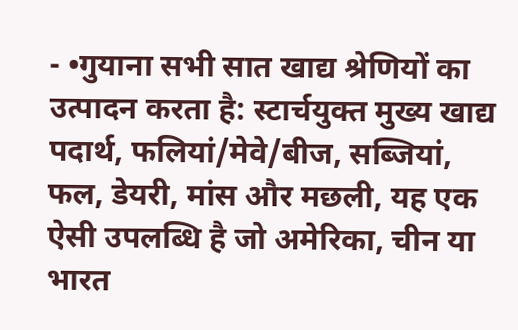- •गुयाना सभी सात खाद्य श्रेणियों का उत्पादन करता है: स्टार्चयुक्त मुख्य खाद्य पदार्थ, फलियां/मेवे/बीज, सब्जियां, फल, डेयरी, मांस और मछली, यह एक ऐसी उपलब्धि है जो अमेरिका, चीन या भारत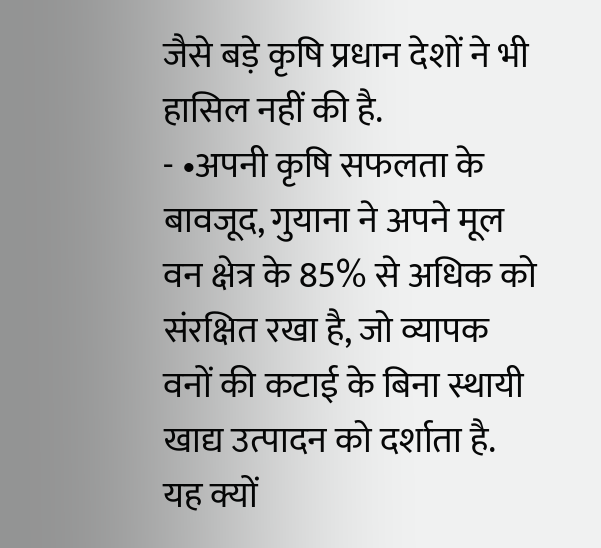जैसे बड़े कृषि प्रधान देशों ने भी हासिल नहीं की है.
- •अपनी कृषि सफलता के बावजूद, गुयाना ने अपने मूल वन क्षेत्र के 85% से अधिक को संरक्षित रखा है, जो व्यापक वनों की कटाई के बिना स्थायी खाद्य उत्पादन को दर्शाता है.
यह क्यों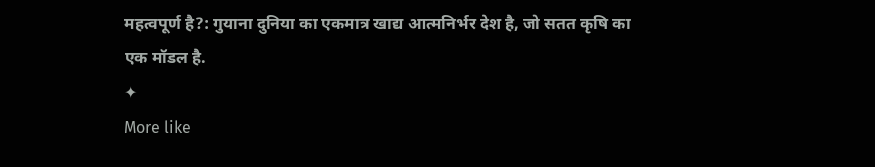महत्वपूर्ण है?: गुयाना दुनिया का एकमात्र खाद्य आत्मनिर्भर देश है, जो सतत कृषि का एक मॉडल है.
✦
More like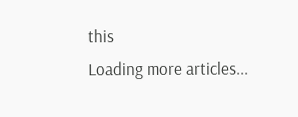this
Loading more articles...